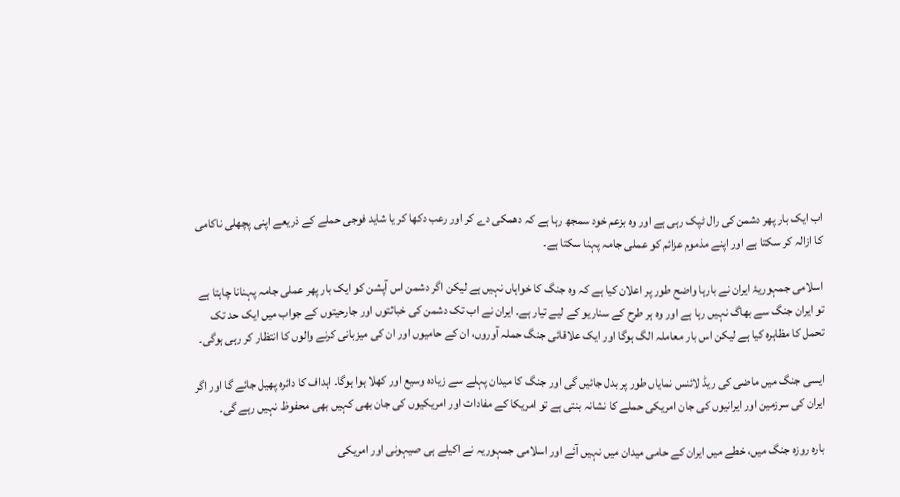اب ایک بار پھر دشمن کی رال ٹپک رہی ہے اور وہ بزعم خود سمجھ رہا ہے کہ دھمکی دے کر اور رعب دکھا کر یا شاید فوجی حملے کے ذریعے اپنی پچھلی ناکامی کا ازالہ کر سکتا ہے اور اپنے مذموم عزائم کو عملی جامہ پہنا سکتا ہے۔

اسلامی جمہوریۂ ایران نے بارہا واضح طور پر اعلان کیا ہے کہ وہ جنگ کا خواہاں نہیں ہے لیکن اگر دشمن اس آپشن کو ایک بار پھر عملی جامہ پہنانا چاہتا ہے تو ایران جنگ سے بھاگ نہیں رہا ہے اور وہ ہر طرح کے سناریو کے لیے تیار ہے۔ ایران نے اب تک دشمن کی خباثتوں اور جارحیتوں کے جواب میں ایک حد تک تحمل کا مظاہرہ کیا ہے لیکن اس بار معاملہ الگ ہوگا اور ایک علاقائی جنگ حملہ آوروں، ان کے حامیوں اور ان کی میزبانی کرنے والوں کا انتظار کر رہی ہوگی۔

ایسی جنگ میں ماضی کی ریڈ لائنس نمایاں طور پر بدل جائیں گی اور جنگ کا میدان پہلے سے زیادہ وسیع اور کھلا ہوا ہوگا۔ اہداف کا دائرہ پھیل جائے گا اور اگر ایران کی سرزمین اور ایرانیوں کی جان امریکی حملے کا نشانہ بنتی ہے تو امریکا کے مفادات اور امریکیوں کی جان بھی کہیں بھی محفوظ نہیں رہے گی۔

بارہ روزہ جنگ میں، خطے میں ایران کے حامی میدان میں نہیں آئے اور اسلامی جمہوریہ نے اکیلے ہی صیہونی اور امریکی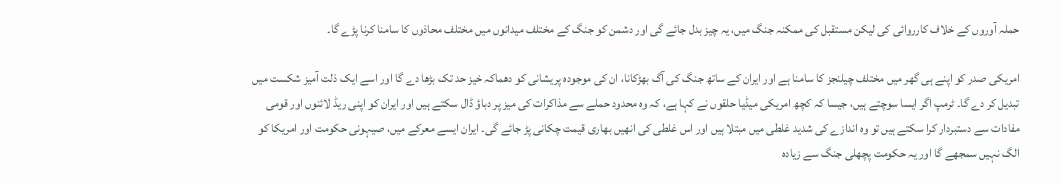حملہ آوروں کے خلاف کارروائی کی لیکن مستقبل کی ممکنہ جنگ میں، یہ چیز بدل جائے گی اور دشمن کو جنگ کے مختلف میدانوں میں مختلف محاذوں کا سامنا کرنا پڑے گا۔

امریکی صدر کو اپنے ہی گھر میں مختلف چیلنجز کا سامنا ہے اور ایران کے ساتھ جنگ کی آگ بھڑکانا، ان کی موجودہ پریشانی کو دھماکہ خیز حد تک بڑھا دے گا اور اسے ایک ذلت آمیز شکست میں تبدیل کر دے گا۔ ٹرمپ اگر ایسا سوچتے ہیں، جیسا کہ کچھ امریکی میڈیا حلقوں نے کہا ہے، کہ وہ محدود حملے سے مذاکرات کی میز پر دباؤ ڈال سکتے ہیں اور ایران کو اپنی ریڈ لائنوں اور قومی مفادات سے دستبردار کرا سکتے ہیں تو وہ اندازے کی شدید غلطی میں مبتلا ہیں اور اس غلطی کی انھیں بھاری قیمت چکانی پڑ جائے گی۔ ایران ایسے معرکے میں، صیہونی حکومت اور امریکا کو الگ نہیں سمجھے گا اور یہ حکومت پچھلی جنگ سے زیادہ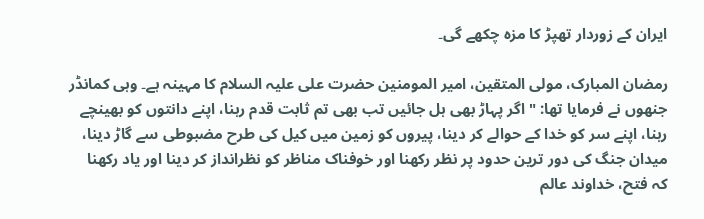ایران کے زوردار تھپڑ کا مزہ چکھے گی۔

رمضان المبارک، مولی المتقین، امیر المومنین حضرت علی علیہ السلام کا مہینہ ہے۔ وہی کمانڈر جنھوں نے فرمایا تھا: "اگر پہاڑ بھی ہل جائیں تب بھی تم ثابت قدم رہنا، اپنے دانتوں کو بھینچے رہنا، اپنے سر کو خدا کے حوالے کر دینا، پیروں کو زمین میں کیل کی طرح مضبوطی سے گاڑ دینا، میدان جنگ کی دور ترین حدود پر نظر رکھنا اور خوفناک مناظر کو نظرانداز کر دینا اور یاد رکھنا کہ فتح، خداوند عالم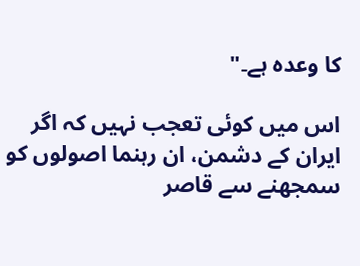کا وعدہ ہے۔"

اس میں کوئی تعجب نہیں کہ اگر ایران کے دشمن، ان رہنما اصولوں کو سمجھنے سے قاصر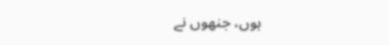ہوں، جنھوں نے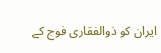ایران کو ذوالفقاری فوج کے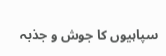سپاہیوں کا جوش و جذبہ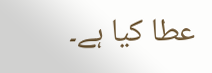عطا کیا ہے۔